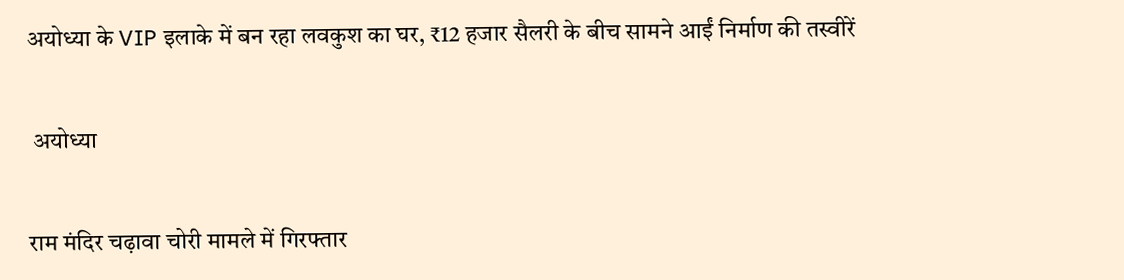अयोध्या के VIP इलाके में बन रहा लवकुश का घर, ₹12 हजार सैलरी के बीच सामने आईं निर्माण की तस्वीरें

 अयोध्या

राम मंदिर चढ़ावा चोरी मामले में गिरफ्तार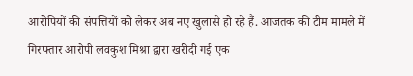आरोपियों की संपत्तियों को लेकर अब नए खुलासे हो रहे हैं. आजतक की टीम मामले में गिरफ्तार आरोपी लवकुश मिश्रा द्वारा खरीदी गई एक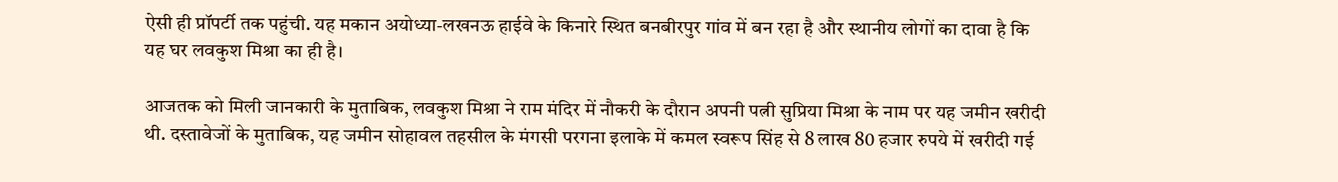ऐसी ही प्रॉपर्टी तक पहुंची. यह मकान अयोध्या-लखनऊ हाईवे के किनारे स्थित बनबीरपुर गांव में बन रहा है और स्थानीय लोगों का दावा है कि यह घर लवकुश मिश्रा का ही है।

आजतक को मिली जानकारी के मुताबिक, लवकुश मिश्रा ने राम मंदिर में नौकरी के दौरान अपनी पत्नी सुप्रिया मिश्रा के नाम पर यह जमीन खरीदी थी. दस्तावेजों के मुताबिक, यह जमीन सोहावल तहसील के मंगसी परगना इलाके में कमल स्वरूप सिंह से 8 लाख 80 हजार रुपये में खरीदी गई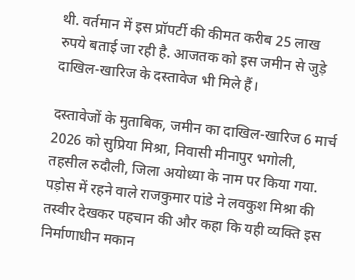थी. वर्तमान में इस प्रॉपर्टी की कीमत करीब 25 लाख रुपये बताई जा रही है. आजतक को इस जमीन से जुड़े दाखिल-खारिज के दस्तावेज भी मिले हैं।

दस्तावेजों के मुताबिक, जमीन का दाखिल-खारिज 6 मार्च 2026 को सुप्रिया मिश्रा, निवासी मीनापुर भगोली, तहसील रुदौली, जिला अयोध्या के नाम पर किया गया. पड़ोस में रहने वाले राजकुमार पांडे ने लवकुश मिश्रा की तस्वीर देखकर पहचान की और कहा कि यही व्यक्ति इस निर्माणाधीन मकान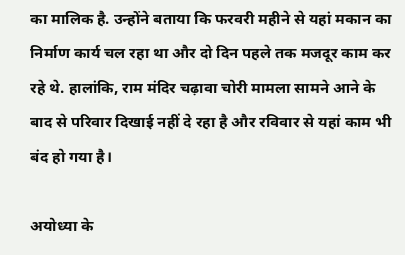का मालिक है. उन्होंने बताया कि फरवरी महीने से यहां मकान का निर्माण कार्य चल रहा था और दो दिन पहले तक मजदूर काम कर रहे थे. हालांकि, राम मंदिर चढ़ावा चोरी मामला सामने आने के बाद से परिवार दिखाई नहीं दे रहा है और रविवार से यहां काम भी बंद हो गया है।

अयोध्या के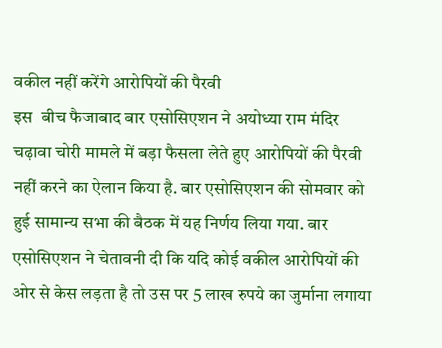वकील नहीं करेंगे आरोपियों की पैरवी
इस  बीच फैजाबाद बार एसोसिएशन ने अयोध्या राम मंदिर चढ़ावा चोरी मामले में बड़ा फैसला लेते हुए आरोपियों की पैरवी नहीं करने का ऐलान किया है. बार एसोसिएशन की सोमवार को हुई सामान्य सभा की बैठक में यह निर्णय लिया गया. बार एसोसिएशन ने चेतावनी दी कि यदि कोई वकील आरोपियों की ओर से केस लड़ता है तो उस पर 5 लाख रुपये का जुर्माना लगाया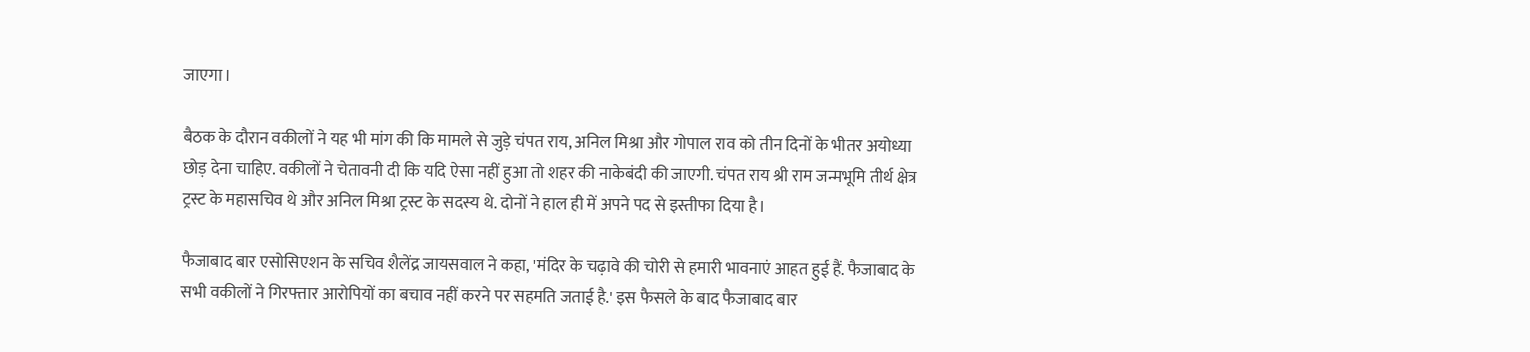जाएगा।

बैठक के दौरान वकीलों ने यह भी मांग की कि मामले से जुड़े चंपत राय, अनिल मिश्रा और गोपाल राव को तीन दिनों के भीतर अयोध्या छोड़ देना चाहिए. वकीलों ने चेतावनी दी कि यदि ऐसा नहीं हुआ तो शहर की नाकेबंदी की जाएगी. चंपत राय श्री राम जन्मभूमि तीर्थ क्षेत्र ट्रस्ट के महासचिव थे और अनिल मिश्रा ट्रस्ट के सदस्य थे. दोनों ने हाल ही में अपने पद से इस्तीफा दिया है।

फैजाबाद बार एसोसिएशन के सचिव शैलेंद्र जायसवाल ने कहा, 'मंदिर के चढ़ावे की चोरी से हमारी भावनाएं आहत हुई हैं. फैजाबाद के सभी वकीलों ने गिरफ्तार आरोपियों का बचाव नहीं करने पर सहमति जताई है.' इस फैसले के बाद फैजाबाद बार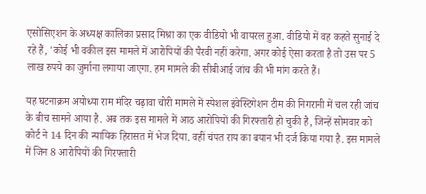एसोसिएशन के अध्यक्ष कालिका प्रसाद मिश्रा का एक वीडियो भी वायरल हुआ. वीडियो में वह कहते सुनाई दे रहे हैं, 'कोई भी वकील इस मामले में आरोपियों की पैरवी नहीं करेगा. अगर कोई ऐसा करता है तो उस पर 5 लाख रुपये का जुर्माना लगाया जाएगा. हम मामले की सीबीआई जांच की भी मांग करते हैं।

यह घटनाक्रम अयोध्या राम मंदिर चढ़ावा चोरी मामले में स्पेशल इंवेस्टिगेशन टीम की निगरानी में चल रही जांच के बीच सामने आया है. अब तक इस मामले में आठ आरोपियों की गिरफ्तारी हो चुकी है, जिन्हें सोमवार को कोर्ट ने 14 दिन की न्यायिक हिरासत में भेज दिया. वहीं चंपत राय का बयान भी दर्ज किया गया है. इस मामले में जिन 8 आरोपियों की गिरफ्तारी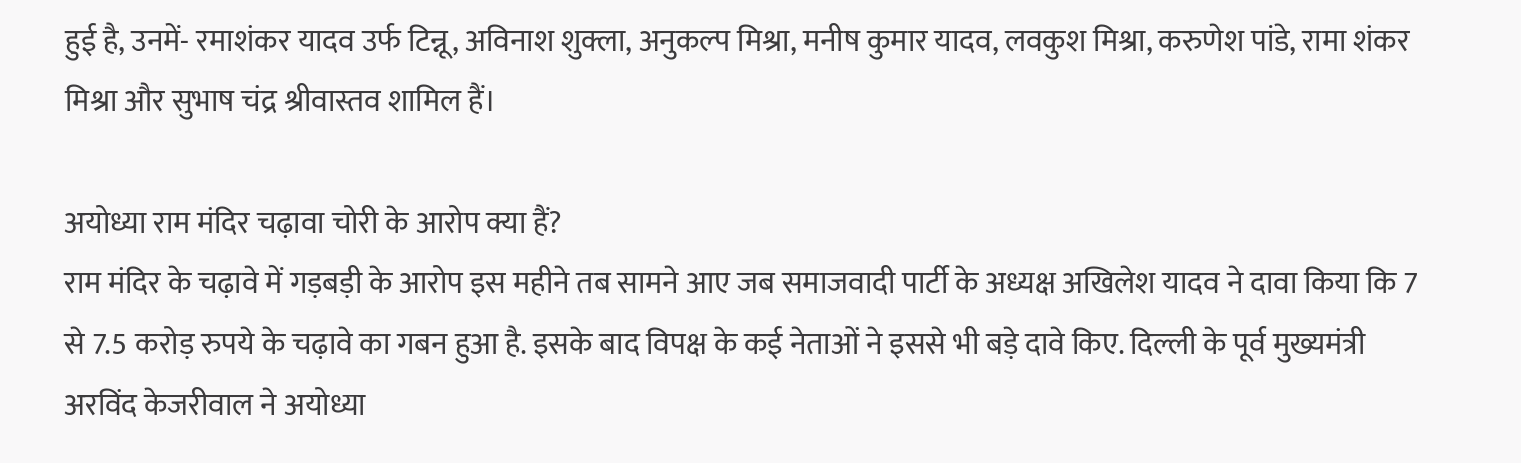हुई है, उनमें- रमाशंकर यादव उर्फ टिन्नू, अविनाश शुक्ला, अनुकल्प मिश्रा, मनीष कुमार यादव, लवकुश मिश्रा, करुणेश पांडे, रामा शंकर मिश्रा और सुभाष चंद्र श्रीवास्तव शामिल हैं।

अयोध्या राम मंदिर चढ़ावा चोरी के आरोप क्या हैं?
राम मंदिर के चढ़ावे में गड़बड़ी के आरोप इस महीने तब सामने आए जब समाजवादी पार्टी के अध्यक्ष अखिलेश यादव ने दावा किया कि 7 से 7.5 करोड़ रुपये के चढ़ावे का गबन हुआ है. इसके बाद विपक्ष के कई नेताओं ने इससे भी बड़े दावे किए. दिल्ली के पूर्व मुख्यमंत्री अरविंद केजरीवाल ने अयोध्या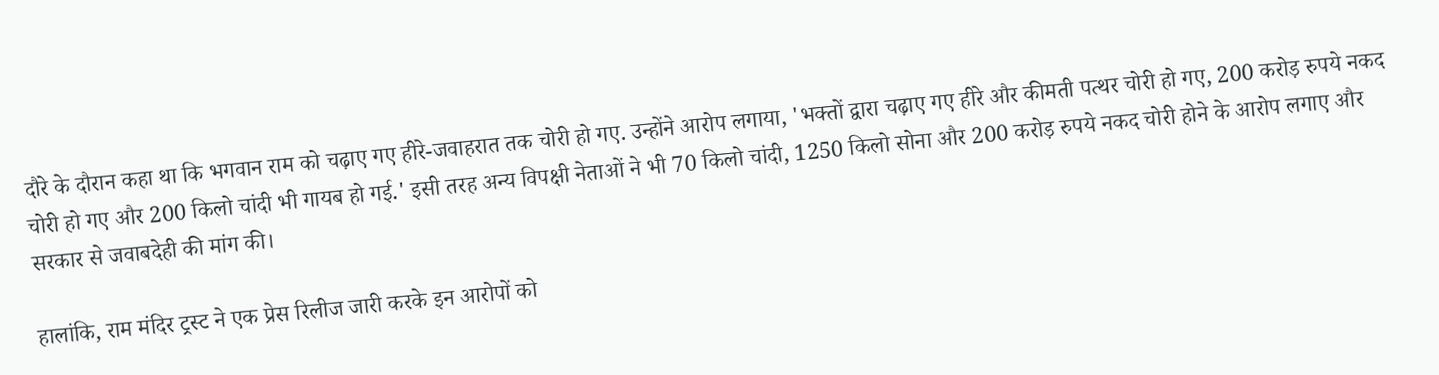दौरे के दौरान कहा था कि भगवान राम को चढ़ाए गए हीरे-जवाहरात तक चोरी हो गए. उन्होंने आरोप लगाया, 'भक्तों द्वारा चढ़ाए गए हीरे और कीमती पत्थर चोरी हो गए, 200 करोड़ रुपये नकद चोरी हो गए और 200 किलो चांदी भी गायब हो गई.' इसी तरह अन्य विपक्षी नेताओं ने भी 70 किलो चांदी, 1250 किलो सोना और 200 करोड़ रुपये नकद चोरी होने के आरोप लगाए और सरकार से जवाबदेही की मांग की।

हालांकि, राम मंदिर ट्रस्ट ने एक प्रेस रिलीज जारी करके इन आरोपों को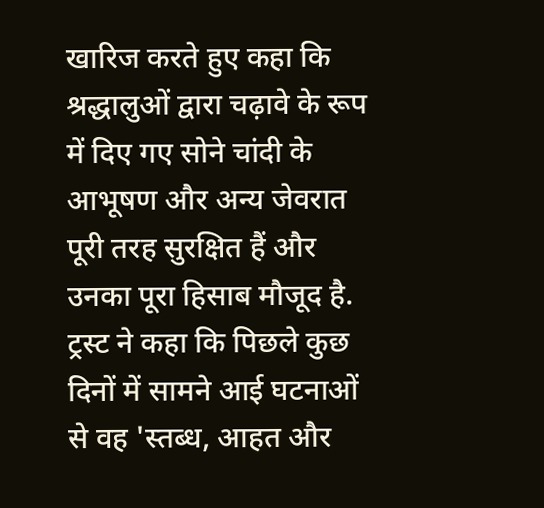खारिज करते हुए कहा कि श्रद्धालुओं द्वारा चढ़ावे के रूप में दिए गए सोने चांदी के आभूषण और अन्य जेवरात पूरी तरह सुरक्षित हैं और उनका पूरा हिसाब मौजूद है. ट्रस्ट ने कहा कि पिछले कुछ दिनों में सामने आई घटनाओं से वह 'स्तब्ध, आहत और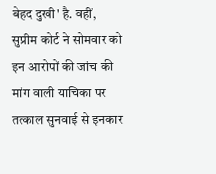बेहद दुखी' है. वहीं, सुप्रीम कोर्ट ने सोमवार को इन आरोपों की जांच की मांग वाली याचिका पर तत्काल सुनवाई से इनकार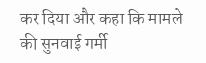कर दिया और कहा कि मामले की सुनवाई गर्मी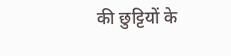की छुट्टियों के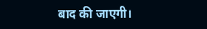बाद की जाएगी।